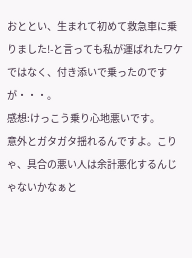おととい、生まれて初めて救急車に乗りました!-と言っても私が運ばれたワケではなく、付き添いで乗ったのですが・・・。
感想:けっこう乗り心地悪いです。
意外とガタガタ揺れるんですよ。こりゃ、具合の悪い人は余計悪化するんじゃないかなぁと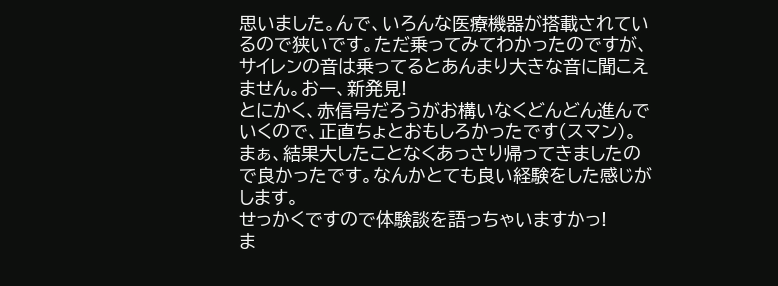思いました。んで、いろんな医療機器が搭載されているので狭いです。ただ乗ってみてわかったのですが、サイレンの音は乗ってるとあんまり大きな音に聞こえません。おー、新発見!
とにかく、赤信号だろうがお構いなくどんどん進んでいくので、正直ちょとおもしろかったです(スマン)。
まぁ、結果大したことなくあっさり帰ってきましたので良かったです。なんかとても良い経験をした感じがします。
せっかくですので体験談を語っちゃいますかっ!
ま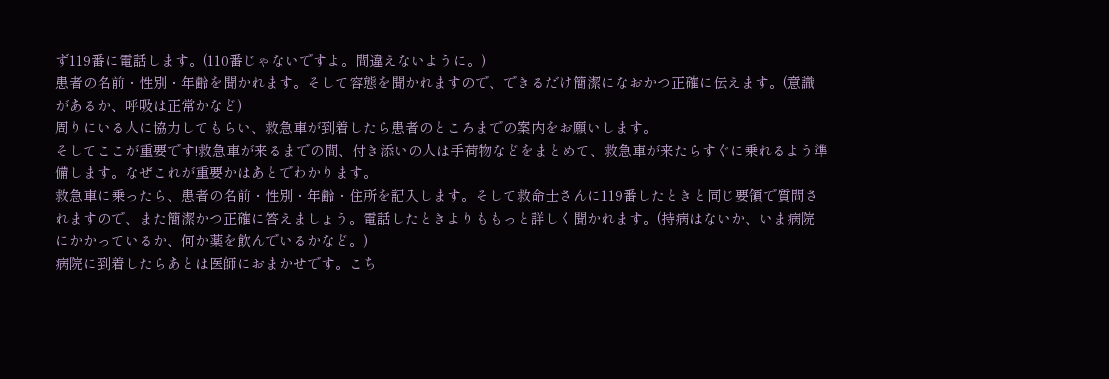ず119番に電話します。(110番じゃないですよ。間違えないように。)
患者の名前・性別・年齢を聞かれます。そして容態を聞かれますので、できるだけ簡潔になおかつ正確に伝えます。(意識があるか、呼吸は正常かなど)
周りにいる人に協力してもらい、救急車が到着したら患者のところまでの案内をお願いします。
そしてここが重要です!救急車が来るまでの間、付き添いの人は手荷物などをまとめて、救急車が来たらすぐに乗れるよう準備します。なぜこれが重要かはあとでわかります。
救急車に乗ったら、患者の名前・性別・年齢・住所を記入します。そして救命士さんに119番したときと同じ要領で質問されますので、また簡潔かつ正確に答えましょう。電話したときよりももっと詳しく聞かれます。(持病はないか、いま病院にかかっているか、何か薬を飲んでいるかなど。)
病院に到着したらあとは医師におまかせです。こち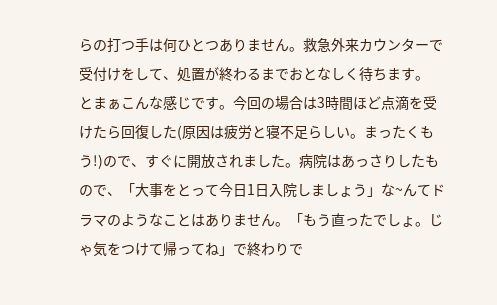らの打つ手は何ひとつありません。救急外来カウンターで受付けをして、処置が終わるまでおとなしく待ちます。
とまぁこんな感じです。今回の場合は3時間ほど点滴を受けたら回復した(原因は疲労と寝不足らしい。まったくもう!)ので、すぐに開放されました。病院はあっさりしたもので、「大事をとって今日1日入院しましょう」な~んてドラマのようなことはありません。「もう直ったでしょ。じゃ気をつけて帰ってね」で終わりで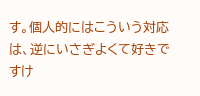す。個人的にはこういう対応は、逆にいさぎよくて好きですけ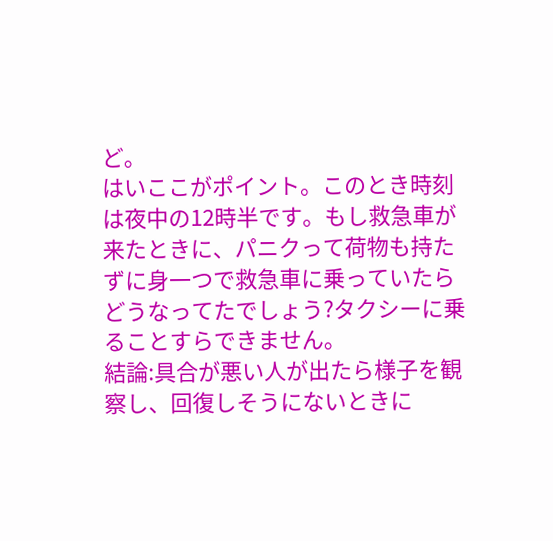ど。
はいここがポイント。このとき時刻は夜中の12時半です。もし救急車が来たときに、パニクって荷物も持たずに身一つで救急車に乗っていたらどうなってたでしょう?タクシーに乗ることすらできません。
結論:具合が悪い人が出たら様子を観察し、回復しそうにないときに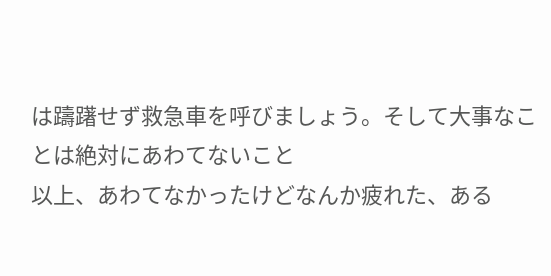は躊躇せず救急車を呼びましょう。そして大事なことは絶対にあわてないこと
以上、あわてなかったけどなんか疲れた、ある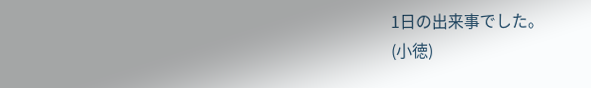1日の出来事でした。
(小徳)